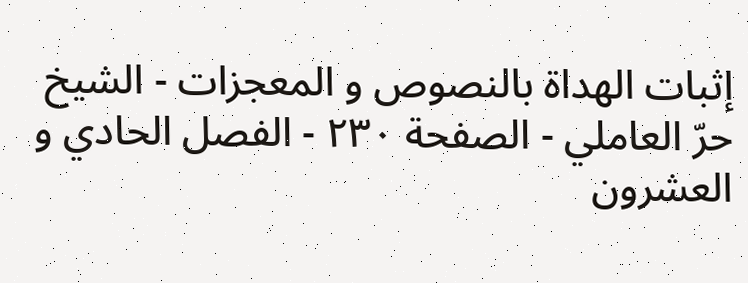إثبات الهداة بالنصوص و المعجزات - الشيخ حرّ العاملي - الصفحة ٢٣٠ - الفصل الحادي و العشرون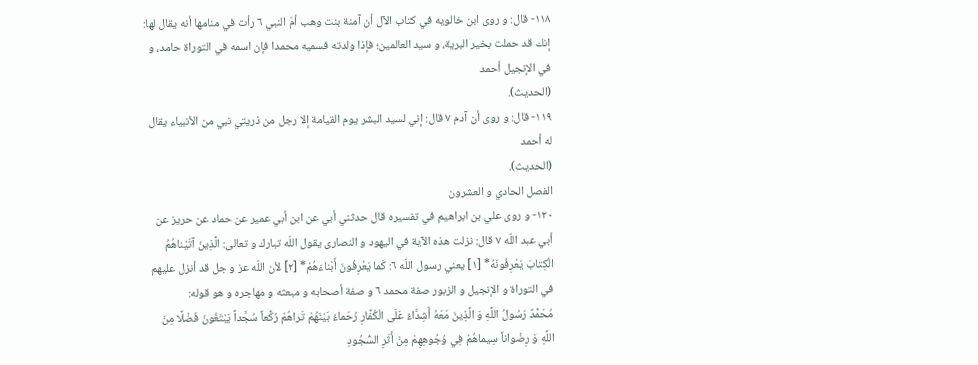١١٨- قال: و روى ابن خالويه في كتاب الآل أن آمنة بنت وهب أمّ النبي ٦ رأت في منامها أنه يقال لها: إنك قد حملت بخير البرية، و سيد العالمين؛ فإذا ولدته فسميه محمدا فإن اسمه في التوراة حامد، و في الإنجيل أحمد
(الحديث).
١١٩- قال: و روى أن آدم ٧ قال: إني لسيد البشر يوم القيامة إلا رجل من ذريتي نبي من الأنبياء يقال له أحمد
(الحديث).
الفصل الحادي و العشرون
١٢٠- و روى علي بن ابراهيم في تفسيره قال حدثني أبي عن ابن أبي عمير عن حماد عن حريز عن أبي عبد اللّه ٧ قال: نزلت هذه الآية في اليهود و النصارى يقول اللّه تبارك و تعالى: الَّذِينَ آتَيْناهُمُ الْكِتابَ يَعْرِفُونَهُ* [١] يعني رسول اللّه ٦: كَما يَعْرِفُونَ أَبْناءَهُمْ* [٢] لأن اللّه عز و جل قد أنزل عليهم في التوراة و الإنجيل و الزبور صفة محمد ٦ و صفة أصحابه و مبعثه و مهاجره و هو قوله:
مُحَمَّدٌ رَسُولُ اللَّهِ وَ الَّذِينَ مَعَهُ أَشِدَّاءُ عَلَى الْكُفَّارِ رُحَماءُ بَيْنَهُمْ تَراهُمْ رُكَّعاً سُجَّداً يَبْتَغُونَ فَضْلًا مِنَ اللَّهِ وَ رِضْواناً سِيماهُمْ فِي وُجُوهِهِمْ مِنْ أَثَرِ السُّجُودِ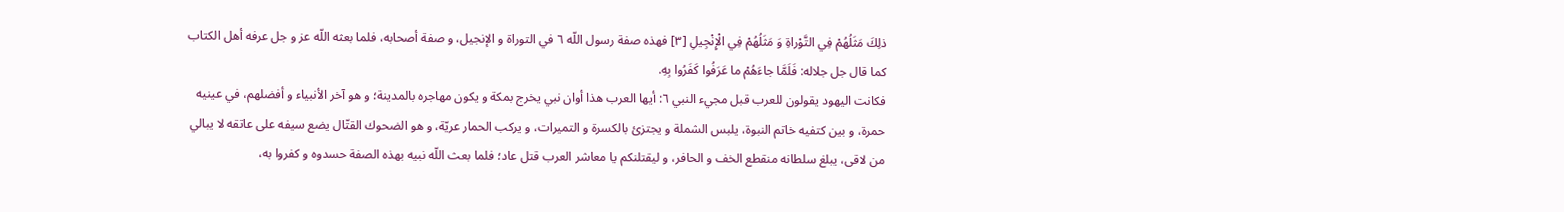ذلِكَ مَثَلُهُمْ فِي التَّوْراةِ وَ مَثَلُهُمْ فِي الْإِنْجِيلِ [٣] فهذه صفة رسول اللّه ٦ في التوراة و الإنجيل، و صفة أصحابه، فلما بعثه اللّه عز و جل عرفه أهل الكتاب كما قال جل جلاله: فَلَمَّا جاءَهُمْ ما عَرَفُوا كَفَرُوا بِهِ.
فكانت اليهود يقولون للعرب قبل مجيء النبي ٦: أيها العرب هذا أوان نبي يخرج بمكة و يكون مهاجره بالمدينة؛ و هو آخر الأنبياء و أفضلهم، في عينيه حمرة، و بين كتفيه خاتم النبوة، يلبس الشملة و يجتزئ بالكسرة و التميرات، و يركب الحمار عريّة، و هو الضحوك القتّال يضع سيفه على عاتقه لا يبالي من لاقى، يبلغ سلطانه منقطع الخف و الحافر، و ليقتلنكم يا معاشر العرب قتل عاد؛ فلما بعث اللّه نبيه بهذه الصفة حسدوه و كفروا به،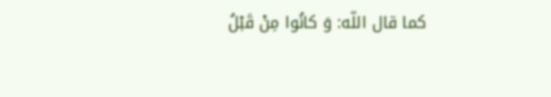كما قال اللّه: وَ كانُوا مِنْ قَبْلُ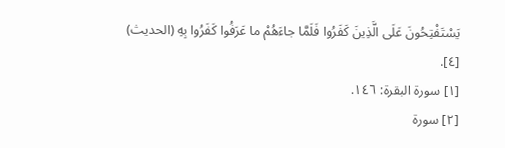يَسْتَفْتِحُونَ عَلَى الَّذِينَ كَفَرُوا فَلَمَّا جاءَهُمْ ما عَرَفُوا كَفَرُوا بِهِ (الحديث) [٤].
[١] سورة البقرة: ١٤٦.
[٢] سورة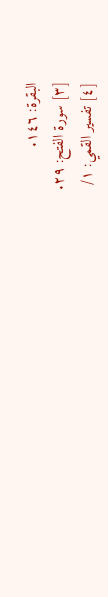البقرة: ١٤٦.
[٣] سورة الفتح: ٢٩.
[٤] تفسير القمي: ١/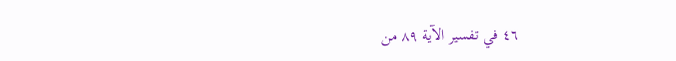٤٦ في تفسير الآية ٨٩ من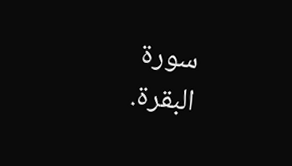سورة البقرة.